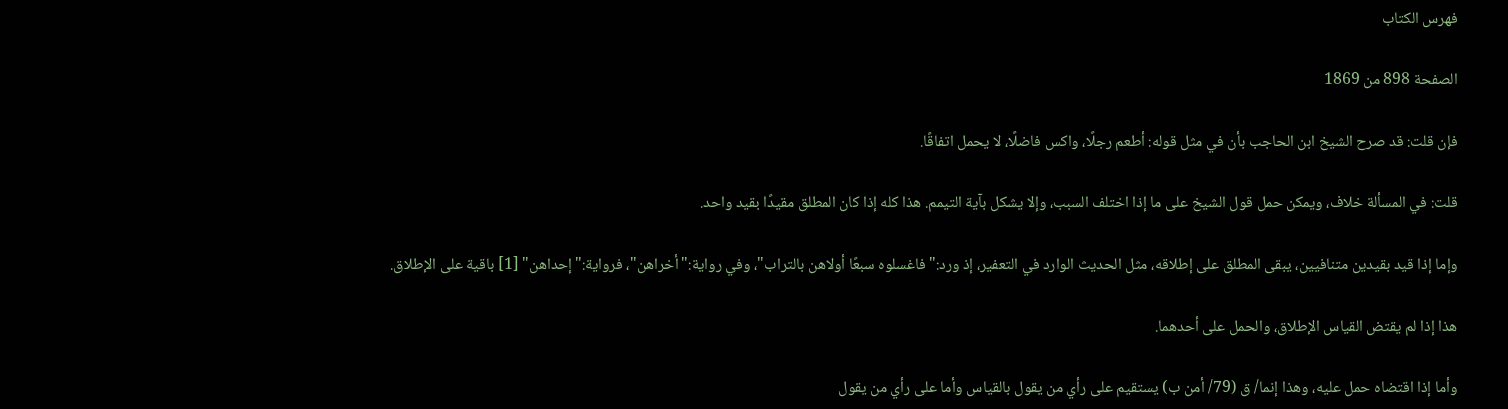فهرس الكتاب

الصفحة 898 من 1869

فإن قلت: قد صرح الشيخ ابن الحاجب بأن في مثل قوله: أطعم رجلًا، واكس فاضلًا، لا يحمل اتفاقًا.

قلت: في المسألة خلاف، ويمكن حمل قول الشيخ على ما إذا اختلف السبب، وإلا يشكل بآية التيمم. هذا كله إذا كان المطلق مقيدًا بقيد واحد.

وإما إذا قيد بقيدين متنافيين، يبقى المطلق على إطلاقه، مثل الحديث الوارد في التعفير، إذ ورد:"فاغسلوه سبعًا أولاهن بالتراب"، وفي رواية:"أخراهن"، فرواية:"إحداهن" [1] باقية على الإطلاق.

هذا إذا لم يقتض القياس الإطلاق، والحمل على أحدهما.

وأما إذا اقتضاه حمل عليه، وهذا إنما/ ق (79/ أمن ب) يستقيم على رأي من يقول بالقياس وأما على رأي من يقول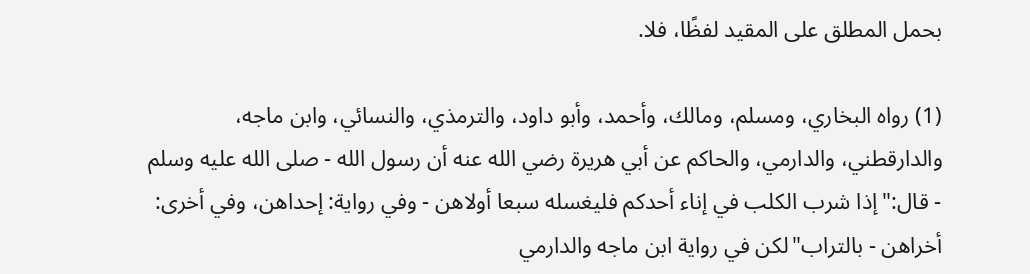بحمل المطلق على المقيد لفظًا، فلا.

(1) رواه البخاري، ومسلم، ومالك، وأحمد، وأبو داود، والترمذي، والنسائي، وابن ماجه، والدارقطني، والدارمي، والحاكم عن أبي هريرة رضي الله عنه أن رسول الله - صلى الله عليه وسلم - قال:"إذا شرب الكلب في إناء أحدكم فليغسله سبعا أولاهن - وفي رواية: إحداهن، وفي أخرى: أخراهن - بالتراب"لكن في رواية ابن ماجه والدارمي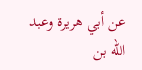عن أبي هريرة وعبد الله بن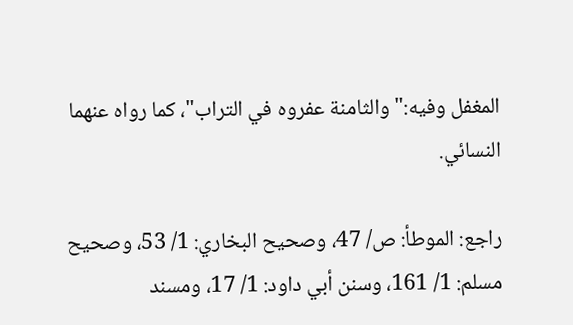المغفل وفيه:"والثامنة عفروه في التراب"، كما رواه عنهما النسائي.

راجع: الموطأ: ص/ 47، وصحيح البخاري: 1/ 53، وصحيح مسلم: 1/ 161، وسنن أبي داود: 1/ 17، ومسند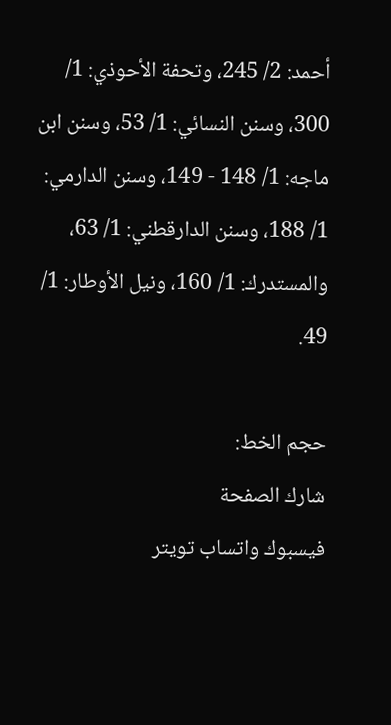أحمد: 2/ 245، وتحفة الأحوذي: 1/ 300، وسنن النسائي: 1/ 53، وسنن ابن ماجه: 1/ 148 - 149، وسنن الدارمي: 1/ 188، وسنن الدارقطني: 1/ 63، والمستدرك: 1/ 160، ونيل الأوطار: 1/ 49.

حجم الخط:
شارك الصفحة
فيسبوك واتساب تويتر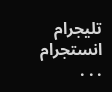تليجرام انستجرام
. . .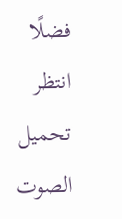فضلًا انتظر تحميل الصوت